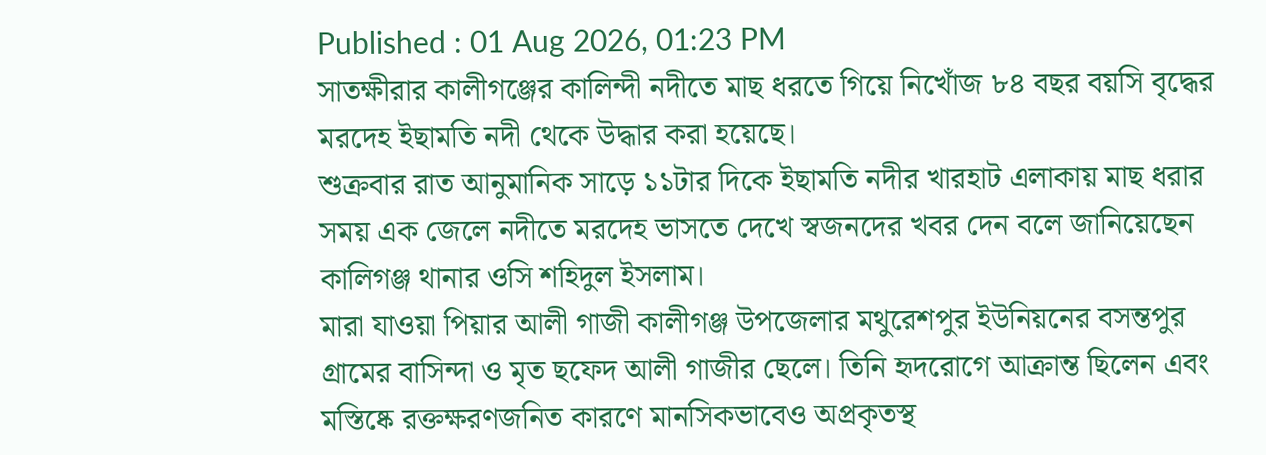Published : 01 Aug 2026, 01:23 PM
সাতক্ষীরার কালীগঞ্জের কালিন্দী নদীতে মাছ ধরতে গিয়ে নিখোঁজ ৮৪ বছর বয়সি বৃদ্ধের মরদেহ ইছামতি নদী থেকে উদ্ধার করা হয়েছে।
শুক্রবার রাত আনুমানিক সাড়ে ১১টার দিকে ইছামতি নদীর খারহাট এলাকায় মাছ ধরার সময় এক জেলে নদীতে মরদেহ ভাসতে দেখে স্বজনদের খবর দেন বলে জানিয়েছেন কালিগঞ্জ থানার ওসি শহিদুল ইসলাম।
মারা যাওয়া পিয়ার আলী গাজী কালীগঞ্জ উপজেলার মথুরেশপুর ইউনিয়নের বসন্তপুর গ্রামের বাসিন্দা ও মৃত ছফেদ আলী গাজীর ছেলে। তিনি হৃদরোগে আক্রান্ত ছিলেন এবং মস্তিষ্কে রক্তক্ষরণজনিত কারণে মানসিকভাবেও অপ্রকৃতস্থ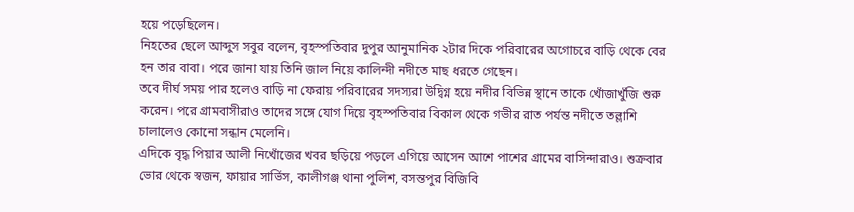হয়ে পড়েছিলেন।
নিহতের ছেলে আব্দুস সবুর বলেন, বৃহস্পতিবার দুপুর আনুমানিক ২টার দিকে পরিবারের অগোচরে বাড়ি থেকে বের হন তার বাবা। পরে জানা যায় তিনি জাল নিয়ে কালিন্দী নদীতে মাছ ধরতে গেছেন।
তবে দীর্ঘ সময় পার হলেও বাড়ি না ফেরায় পরিবারের সদস্যরা উদ্বিগ্ন হয়ে নদীর বিভিন্ন স্থানে তাকে খোঁজাখুঁজি শুরু করেন। পরে গ্রামবাসীরাও তাদের সঙ্গে যোগ দিয়ে বৃহস্পতিবার বিকাল থেকে গভীর রাত পর্যন্ত নদীতে তল্লাশি চালালেও কোনো সন্ধান মেলেনি।
এদিকে বৃদ্ধ পিয়ার আলী নিখোঁজের খবর ছড়িয়ে পড়লে এগিয়ে আসেন আশে পাশের গ্রামের বাসিন্দারাও। শুক্রবার ভোর থেকে স্বজন, ফায়ার সার্ভিস, কালীগঞ্জ থানা পুলিশ, বসন্তপুর বিজিবি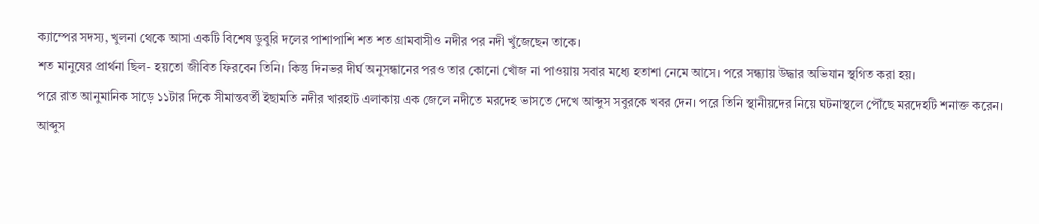ক্যাম্পের সদস্য, খুলনা থেকে আসা একটি বিশেষ ডুবুরি দলের পাশাপাশি শত শত গ্রামবাসীও নদীর পর নদী খুঁজেছেন তাকে।
শত মানুষের প্রার্থনা ছিল- হয়তো জীবিত ফিরবেন তিনি। কিন্তু দিনভর দীর্ঘ অনুসন্ধানের পরও তার কোনো খোঁজ না পাওয়ায় সবার মধ্যে হতাশা নেমে আসে। পরে সন্ধ্যায় উদ্ধার অভিযান স্থগিত করা হয়।
পরে রাত আনুমানিক সাড়ে ১১টার দিকে সীমান্তবর্তী ইছামতি নদীর খারহাট এলাকায় এক জেলে নদীতে মরদেহ ভাসতে দেখে আব্দুস সবুরকে খবর দেন। পরে তিনি স্থানীয়দের নিয়ে ঘটনাস্থলে পৌঁছে মরদেহটি শনাক্ত করেন।
আব্দুস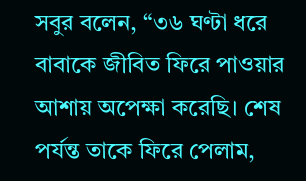সবুর বলেন, “৩৬ ঘণ্টা ধরে বাবাকে জীবিত ফিরে পাওয়ার আশায় অপেক্ষা করেছি। শেষ পর্যন্ত তাকে ফিরে পেলাম,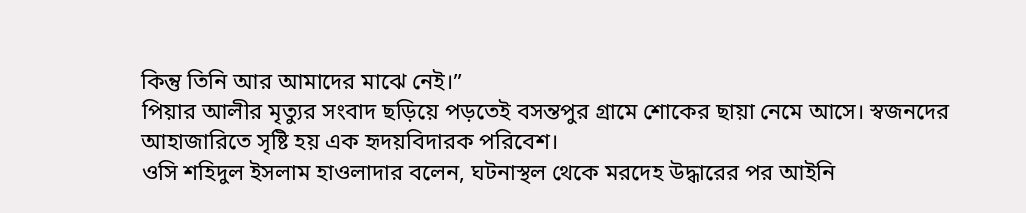কিন্তু তিনি আর আমাদের মাঝে নেই।”
পিয়ার আলীর মৃত্যুর সংবাদ ছড়িয়ে পড়তেই বসন্তপুর গ্রামে শোকের ছায়া নেমে আসে। স্বজনদের আহাজারিতে সৃষ্টি হয় এক হৃদয়বিদারক পরিবেশ।
ওসি শহিদুল ইসলাম হাওলাদার বলেন, ঘটনাস্থল থেকে মরদেহ উদ্ধারের পর আইনি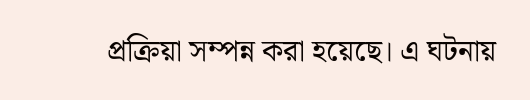প্রক্রিয়া সম্পন্ন করা হয়েছে। এ ঘটনায়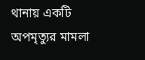থানায় একটি অপমৃত্যুর মামলা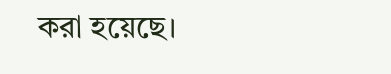করা হয়েছে।